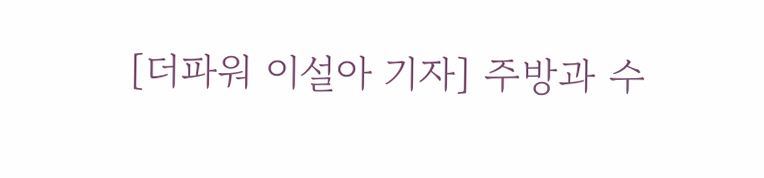[더파워 이설아 기자] 주방과 수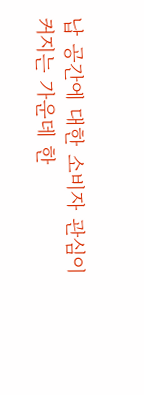납 공간에 대한 소비자 관심이 커지는 가운데 한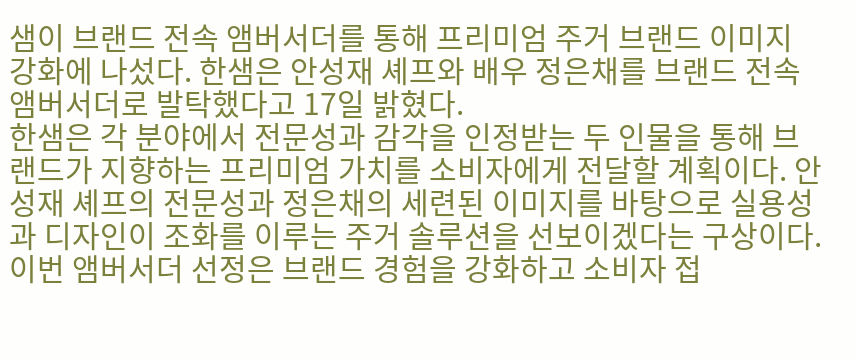샘이 브랜드 전속 앰버서더를 통해 프리미엄 주거 브랜드 이미지 강화에 나섰다. 한샘은 안성재 셰프와 배우 정은채를 브랜드 전속 앰버서더로 발탁했다고 17일 밝혔다.
한샘은 각 분야에서 전문성과 감각을 인정받는 두 인물을 통해 브랜드가 지향하는 프리미엄 가치를 소비자에게 전달할 계획이다. 안성재 셰프의 전문성과 정은채의 세련된 이미지를 바탕으로 실용성과 디자인이 조화를 이루는 주거 솔루션을 선보이겠다는 구상이다.
이번 앰버서더 선정은 브랜드 경험을 강화하고 소비자 접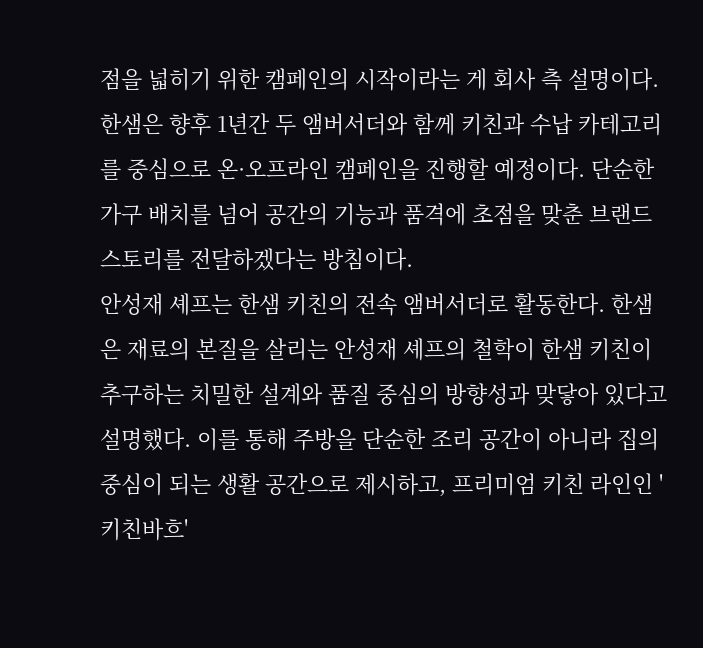점을 넓히기 위한 캠페인의 시작이라는 게 회사 측 설명이다. 한샘은 향후 1년간 두 앰버서더와 함께 키친과 수납 카테고리를 중심으로 온·오프라인 캠페인을 진행할 예정이다. 단순한 가구 배치를 넘어 공간의 기능과 품격에 초점을 맞춘 브랜드 스토리를 전달하겠다는 방침이다.
안성재 셰프는 한샘 키친의 전속 앰버서더로 활동한다. 한샘은 재료의 본질을 살리는 안성재 셰프의 철학이 한샘 키친이 추구하는 치밀한 설계와 품질 중심의 방향성과 맞닿아 있다고 설명했다. 이를 통해 주방을 단순한 조리 공간이 아니라 집의 중심이 되는 생활 공간으로 제시하고, 프리미엄 키친 라인인 '키친바흐'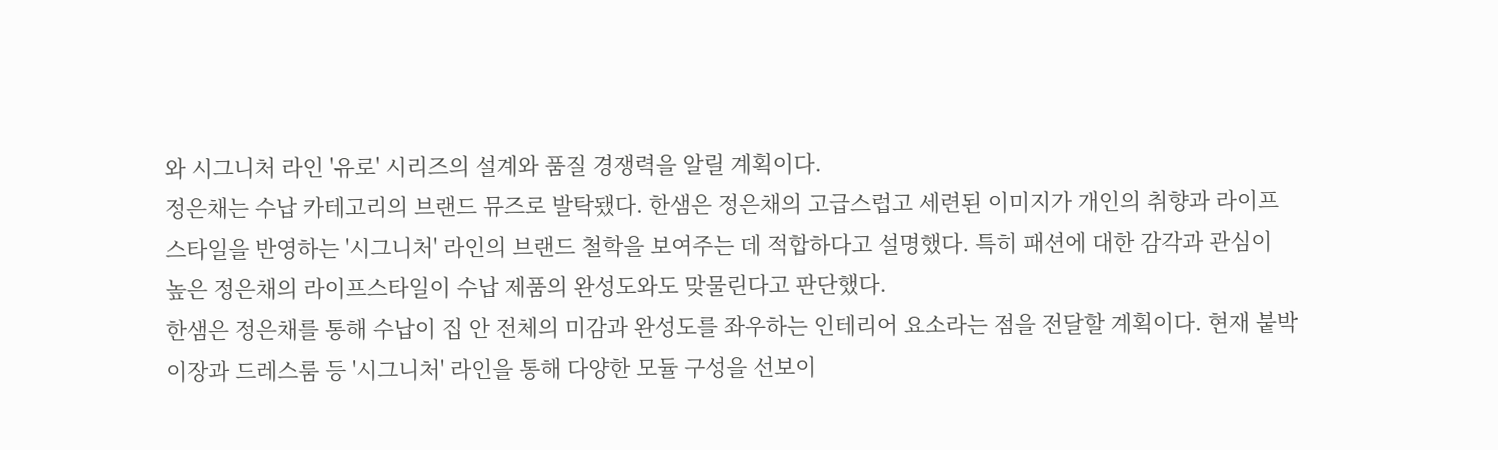와 시그니처 라인 '유로' 시리즈의 설계와 품질 경쟁력을 알릴 계획이다.
정은채는 수납 카테고리의 브랜드 뮤즈로 발탁됐다. 한샘은 정은채의 고급스럽고 세련된 이미지가 개인의 취향과 라이프스타일을 반영하는 '시그니처' 라인의 브랜드 철학을 보여주는 데 적합하다고 설명했다. 특히 패션에 대한 감각과 관심이 높은 정은채의 라이프스타일이 수납 제품의 완성도와도 맞물린다고 판단했다.
한샘은 정은채를 통해 수납이 집 안 전체의 미감과 완성도를 좌우하는 인테리어 요소라는 점을 전달할 계획이다. 현재 붙박이장과 드레스룸 등 '시그니처' 라인을 통해 다양한 모듈 구성을 선보이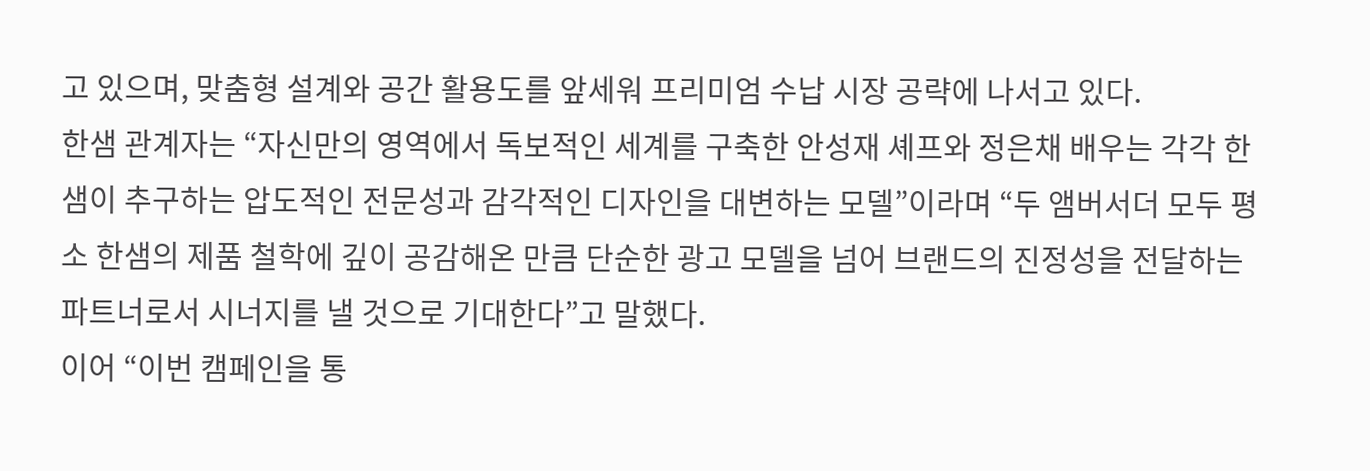고 있으며, 맞춤형 설계와 공간 활용도를 앞세워 프리미엄 수납 시장 공략에 나서고 있다.
한샘 관계자는 “자신만의 영역에서 독보적인 세계를 구축한 안성재 셰프와 정은채 배우는 각각 한샘이 추구하는 압도적인 전문성과 감각적인 디자인을 대변하는 모델”이라며 “두 앰버서더 모두 평소 한샘의 제품 철학에 깊이 공감해온 만큼 단순한 광고 모델을 넘어 브랜드의 진정성을 전달하는 파트너로서 시너지를 낼 것으로 기대한다”고 말했다.
이어 “이번 캠페인을 통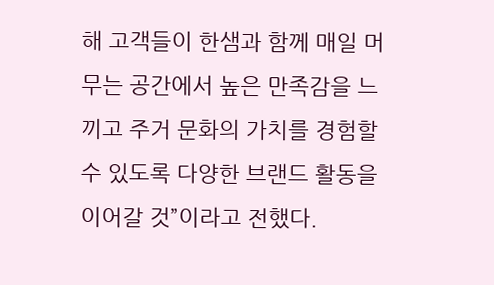해 고객들이 한샘과 함께 매일 머무는 공간에서 높은 만족감을 느끼고 주거 문화의 가치를 경험할 수 있도록 다양한 브랜드 활동을 이어갈 것”이라고 전했다.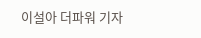이설아 더파워 기자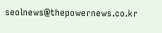seolnews@thepowernews.co.kr